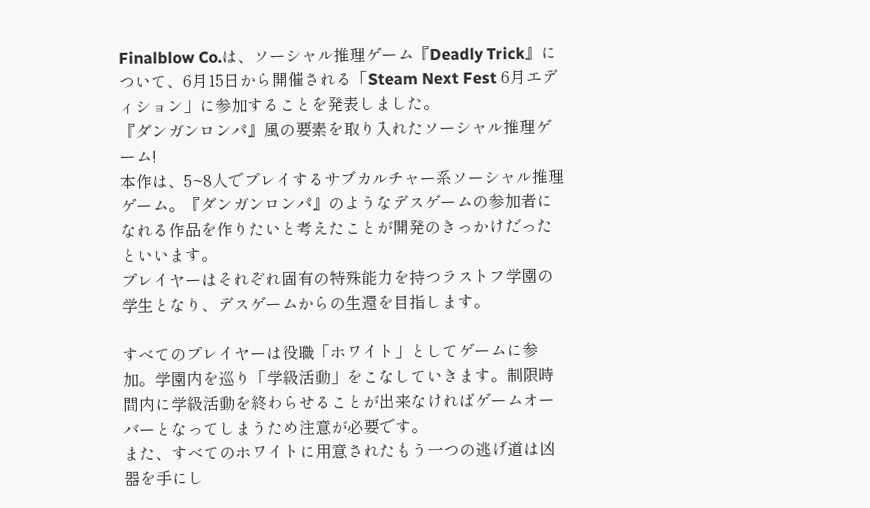Finalblow Co.は、ソーシャル推理ゲーム『Deadly Trick』について、6月15日から開催される「Steam Next Fest 6月エディション」に参加することを発表しました。
『ダンガンロンパ』風の要素を取り入れたソーシャル推理ゲーム!
本作は、5~8人でプレイするサブカルチャー系ソーシャル推理ゲーム。『ダンガンロンパ』のようなデスゲームの参加者になれる作品を作りたいと考えたことが開発のきっかけだったといいます。
プレイヤーはそれぞれ固有の特殊能力を持つラストフ学園の学生となり、デスゲームからの生還を目指します。

すべてのプレイヤーは役職「ホワイト」としてゲームに参加。学園内を巡り「学級活動」をこなしていきます。制限時間内に学級活動を終わらせることが出来なければゲームオーバーとなってしまうため注意が必要です。
また、すべてのホワイトに用意されたもう一つの逃げ道は凶器を手にし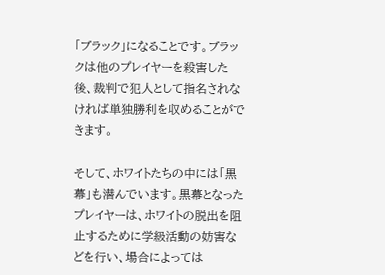「ブラック」になることです。ブラックは他のプレイヤーを殺害した後、裁判で犯人として指名されなければ単独勝利を収めることができます。

そして、ホワイトたちの中には「黒幕」も潜んでいます。黒幕となったプレイヤーは、ホワイトの脱出を阻止するために学級活動の妨害などを行い、場合によっては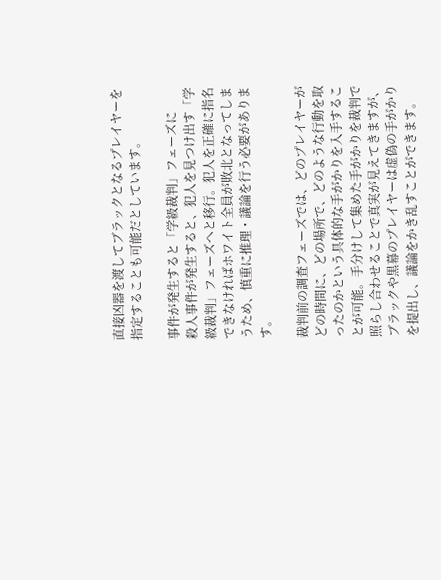直接凶器を渡してブラックとなるプレイヤーを指定することも可能だとしています。

事件が発生すると「学級裁判」フェーズに
殺人事件が発生すると、犯人を見つけ出す「学級裁判」フェーズへと移行。犯人を正確に指名できなければホワイト全員が敗北となってしまうため、慎重に推理・議論を行う必要があります。

裁判前の調査フェーズでは、どのプレイヤーがどの時間に、どの場所で、どのような行動を取ったのかという具体的な手がかりを入手することが可能。手分けして集めた手がかりを裁判で照らし合わせることで真実が見えてきますが、ブラックや黒幕のプレイヤーは虚偽の手がかりを提出し、議論をかき乱すことができます。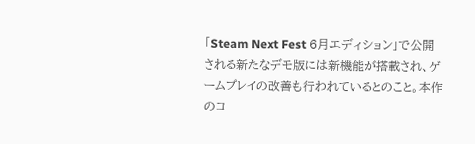「Steam Next Fest 6月エディション」で公開される新たなデモ版には新機能が搭載され、ゲームプレイの改善も行われているとのこと。本作のコ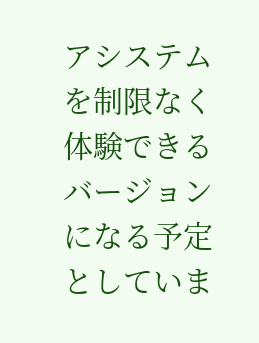アシステムを制限なく体験できるバージョンになる予定としていま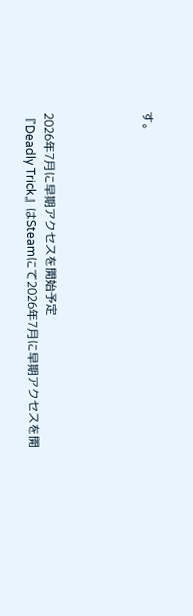す。




2026年7月に早期アクセスを開始予定
『Deadly Trick』はSteamにて2026年7月に早期アクセスを開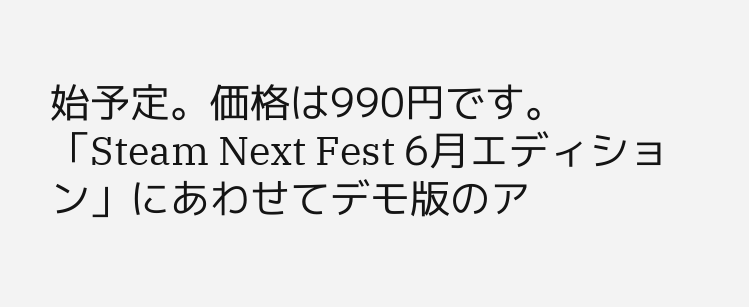始予定。価格は990円です。「Steam Next Fest 6月エディション」にあわせてデモ版のア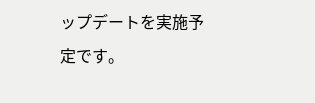ップデートを実施予定です。